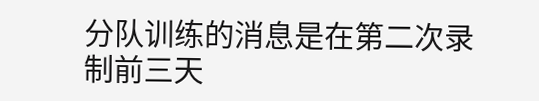分队训练的消息是在第二次录制前三天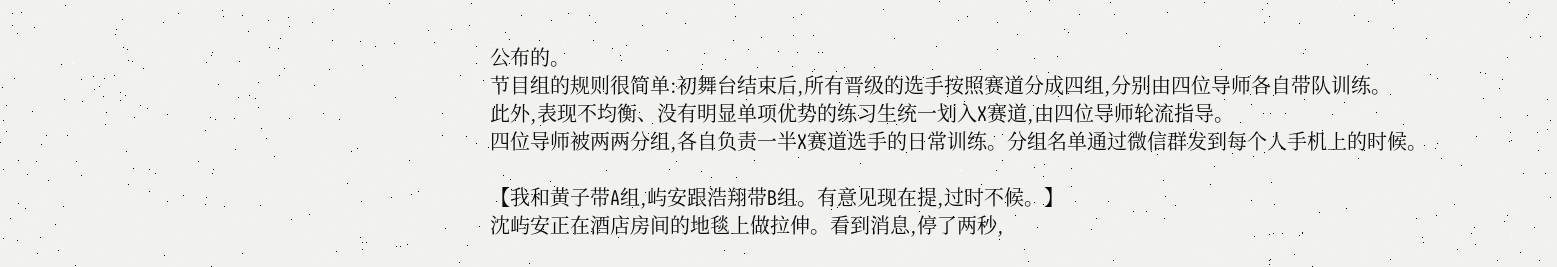公布的。
节目组的规则很简单:初舞台结束后,所有晋级的选手按照赛道分成四组,分别由四位导师各自带队训练。
此外,表现不均衡、没有明显单项优势的练习生统一划入X赛道,由四位导师轮流指导。
四位导师被两两分组,各自负责一半X赛道选手的日常训练。分组名单通过微信群发到每个人手机上的时候。

【我和黄子带A组,屿安跟浩翔带B组。有意见现在提,过时不候。】
沈屿安正在酒店房间的地毯上做拉伸。看到消息,停了两秒,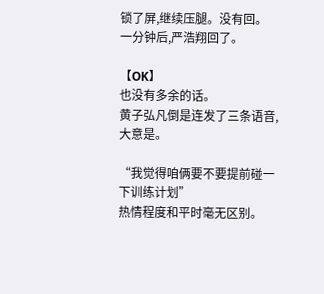锁了屏,继续压腿。没有回。
一分钟后,严浩翔回了。

【OK】
也没有多余的话。
黄子弘凡倒是连发了三条语音,大意是。

“我觉得咱俩要不要提前碰一下训练计划”
热情程度和平时毫无区别。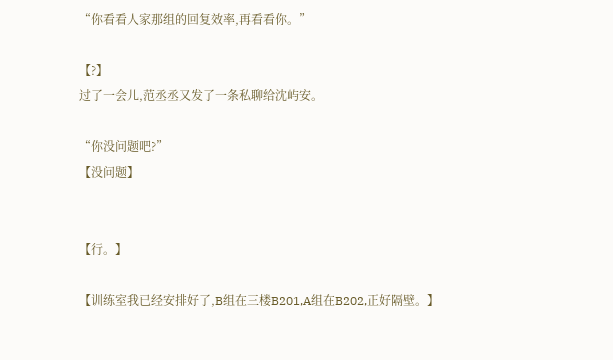“你看看人家那组的回复效率,再看看你。”

【?】
过了一会儿,范丞丞又发了一条私聊给沈屿安。

“你没问题吧?”
【没问题】


【行。】

【训练室我已经安排好了,B组在三楼B201,A组在B202,正好隔壁。】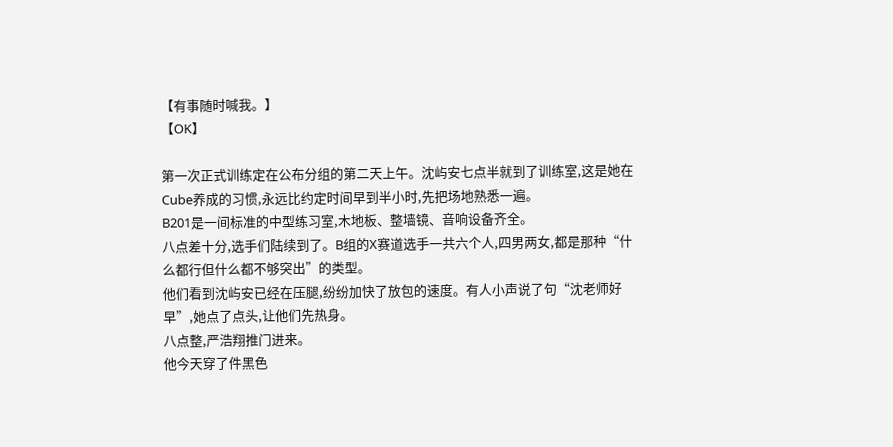【有事随时喊我。】
【OK】

第一次正式训练定在公布分组的第二天上午。沈屿安七点半就到了训练室,这是她在Cube养成的习惯,永远比约定时间早到半小时,先把场地熟悉一遍。
B201是一间标准的中型练习室,木地板、整墙镜、音响设备齐全。
八点差十分,选手们陆续到了。B组的X赛道选手一共六个人,四男两女,都是那种“什么都行但什么都不够突出”的类型。
他们看到沈屿安已经在压腿,纷纷加快了放包的速度。有人小声说了句“沈老师好早”,她点了点头,让他们先热身。
八点整,严浩翔推门进来。
他今天穿了件黑色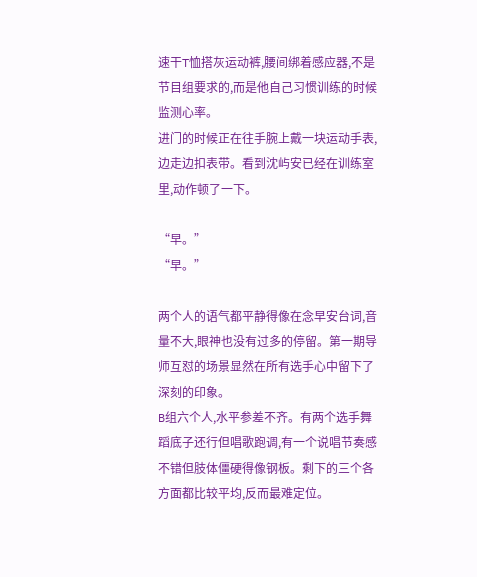速干T恤搭灰运动裤,腰间绑着感应器,不是节目组要求的,而是他自己习惯训练的时候监测心率。
进门的时候正在往手腕上戴一块运动手表,边走边扣表带。看到沈屿安已经在训练室里,动作顿了一下。

“早。”
“早。”

两个人的语气都平静得像在念早安台词,音量不大,眼神也没有过多的停留。第一期导师互怼的场景显然在所有选手心中留下了深刻的印象。
B组六个人,水平参差不齐。有两个选手舞蹈底子还行但唱歌跑调,有一个说唱节奏感不错但肢体僵硬得像钢板。剩下的三个各方面都比较平均,反而最难定位。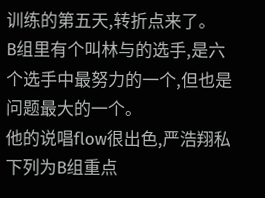训练的第五天,转折点来了。
B组里有个叫林与的选手,是六个选手中最努力的一个,但也是问题最大的一个。
他的说唱flow很出色,严浩翔私下列为B组重点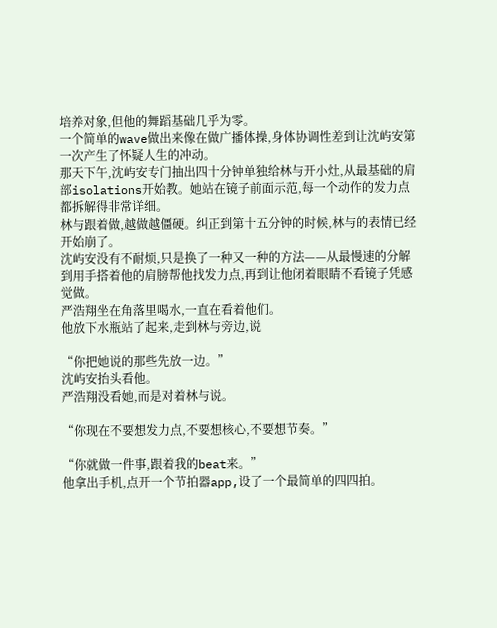培养对象,但他的舞蹈基础几乎为零。
一个简单的wave做出来像在做广播体操,身体协调性差到让沈屿安第一次产生了怀疑人生的冲动。
那天下午,沈屿安专门抽出四十分钟单独给林与开小灶,从最基础的肩部isolations开始教。她站在镜子前面示范,每一个动作的发力点都拆解得非常详细。
林与跟着做,越做越僵硬。纠正到第十五分钟的时候,林与的表情已经开始崩了。
沈屿安没有不耐烦,只是换了一种又一种的方法——从最慢速的分解到用手搭着他的肩膀帮他找发力点,再到让他闭着眼睛不看镜子凭感觉做。
严浩翔坐在角落里喝水,一直在看着他们。
他放下水瓶站了起来,走到林与旁边,说

“你把她说的那些先放一边。”
沈屿安抬头看他。
严浩翔没看她,而是对着林与说。

“你现在不要想发力点,不要想核心,不要想节奏。”

“你就做一件事,跟着我的beat来。”
他拿出手机,点开一个节拍器app,设了一个最简单的四四拍。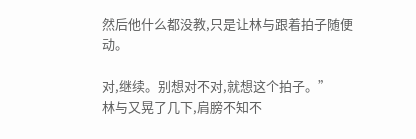然后他什么都没教,只是让林与跟着拍子随便动。

对,继续。别想对不对,就想这个拍子。”
林与又晃了几下,肩膀不知不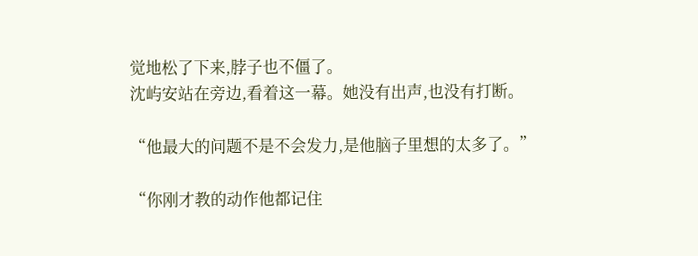觉地松了下来,脖子也不僵了。
沈屿安站在旁边,看着这一幕。她没有出声,也没有打断。

“他最大的问题不是不会发力,是他脑子里想的太多了。”

“你刚才教的动作他都记住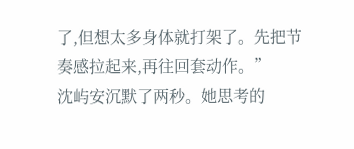了,但想太多身体就打架了。先把节奏感拉起来,再往回套动作。”
沈屿安沉默了两秒。她思考的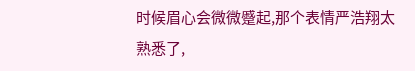时候眉心会微微蹙起,那个表情严浩翔太熟悉了,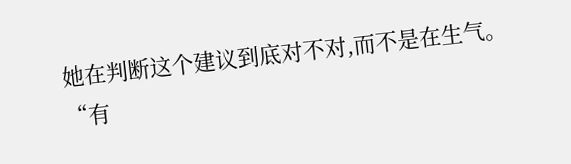她在判断这个建议到底对不对,而不是在生气。
“有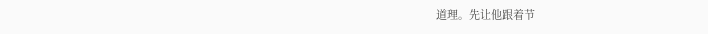道理。先让他跟着节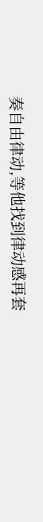奏自由律动,等他找到律动感再套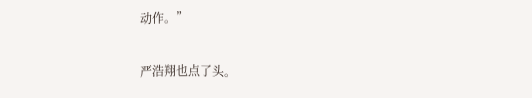动作。”

严浩翔也点了头。